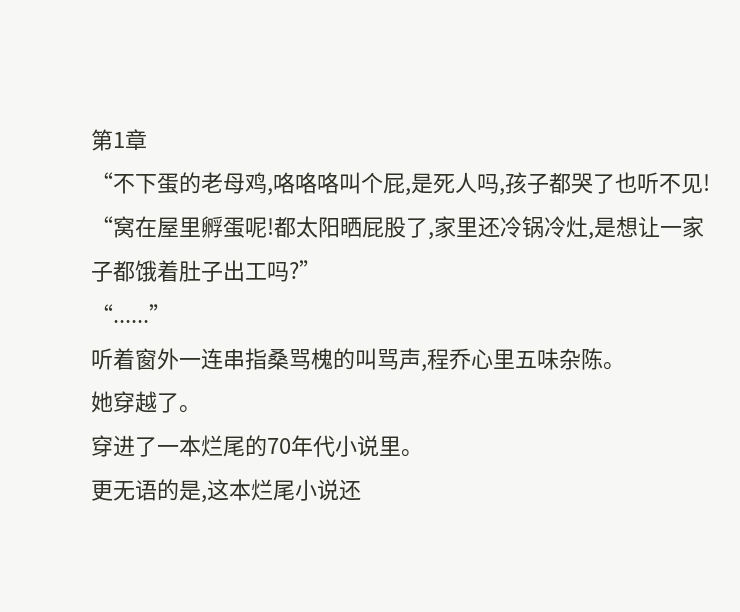第1章
“不下蛋的老母鸡,咯咯咯叫个屁,是死人吗,孩子都哭了也听不见!
“窝在屋里孵蛋呢!都太阳晒屁股了,家里还冷锅冷灶,是想让一家子都饿着肚子出工吗?”
“......”
听着窗外一连串指桑骂槐的叫骂声,程乔心里五味杂陈。
她穿越了。
穿进了一本烂尾的70年代小说里。
更无语的是,这本烂尾小说还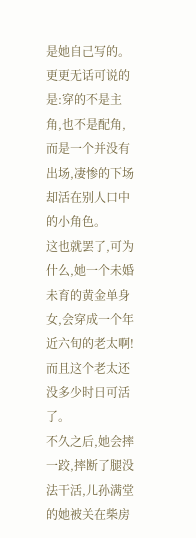是她自己写的。
更更无话可说的是:穿的不是主角,也不是配角,而是一个并没有出场,凄惨的下场却活在别人口中的小角色。
这也就罢了,可为什么,她一个未婚未育的黄金单身女,会穿成一个年近六旬的老太啊!
而且这个老太还没多少时日可活了。
不久之后,她会摔一跤,摔断了腿没法干活,儿孙满堂的她被关在柴房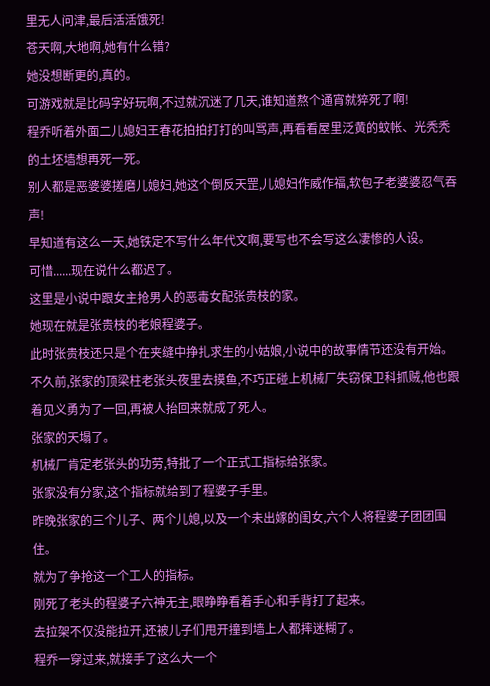里无人问津,最后活活饿死!
苍天啊,大地啊,她有什么错?
她没想断更的,真的。
可游戏就是比码字好玩啊,不过就沉迷了几天,谁知道熬个通宵就猝死了啊!
程乔听着外面二儿媳妇王春花拍拍打打的叫骂声,再看看屋里泛黄的蚊帐、光秃秃的土坯墙想再死一死。
别人都是恶婆婆搓磨儿媳妇,她这个倒反天罡,儿媳妇作威作福,软包子老婆婆忍气吞声!
早知道有这么一天,她铁定不写什么年代文啊,要写也不会写这么凄惨的人设。
可惜......现在说什么都迟了。
这里是小说中跟女主抢男人的恶毒女配张贵枝的家。
她现在就是张贵枝的老娘程婆子。
此时张贵枝还只是个在夹缝中挣扎求生的小姑娘,小说中的故事情节还没有开始。
不久前,张家的顶梁柱老张头夜里去摸鱼,不巧正碰上机械厂失窃保卫科抓贼,他也跟着见义勇为了一回,再被人抬回来就成了死人。
张家的天塌了。
机械厂肯定老张头的功劳,特批了一个正式工指标给张家。
张家没有分家,这个指标就给到了程婆子手里。
昨晚张家的三个儿子、两个儿媳,以及一个未出嫁的闺女,六个人将程婆子团团围住。
就为了争抢这一个工人的指标。
刚死了老头的程婆子六神无主,眼睁睁看着手心和手背打了起来。
去拉架不仅没能拉开,还被儿子们甩开撞到墙上人都摔迷糊了。
程乔一穿过来,就接手了这么大一个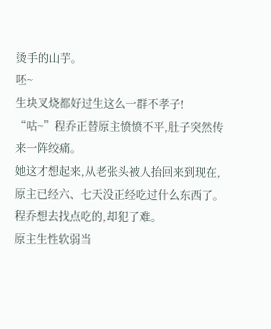烫手的山芋。
呸~
生块叉烧都好过生这么一群不孝子!
“咕~”程乔正替原主愤愤不平,肚子突然传来一阵绞痛。
她这才想起来,从老张头被人抬回来到现在,原主已经六、七天没正经吃过什么东西了。
程乔想去找点吃的,却犯了难。
原主生性软弱当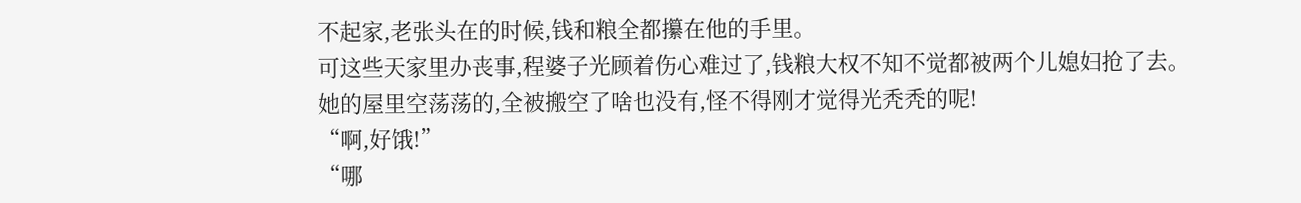不起家,老张头在的时候,钱和粮全都攥在他的手里。
可这些天家里办丧事,程婆子光顾着伤心难过了,钱粮大权不知不觉都被两个儿媳妇抢了去。
她的屋里空荡荡的,全被搬空了啥也没有,怪不得刚才觉得光秃秃的呢!
“啊,好饿!”
“哪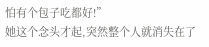怕有个包子吃都好!”
她这个念头才起,突然整个人就消失在了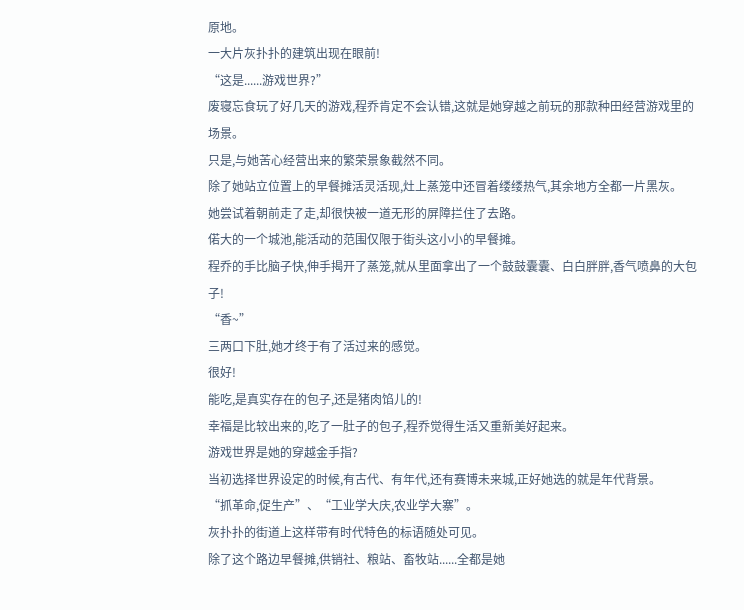原地。
一大片灰扑扑的建筑出现在眼前!
“这是......游戏世界?”
废寝忘食玩了好几天的游戏,程乔肯定不会认错,这就是她穿越之前玩的那款种田经营游戏里的场景。
只是,与她苦心经营出来的繁荣景象截然不同。
除了她站立位置上的早餐摊活灵活现,灶上蒸笼中还冒着缕缕热气,其余地方全都一片黑灰。
她尝试着朝前走了走,却很快被一道无形的屏障拦住了去路。
偌大的一个城池,能活动的范围仅限于街头这小小的早餐摊。
程乔的手比脑子快,伸手揭开了蒸笼,就从里面拿出了一个鼓鼓囊囊、白白胖胖,香气喷鼻的大包子!
“香~”
三两口下肚,她才终于有了活过来的感觉。
很好!
能吃,是真实存在的包子,还是猪肉馅儿的!
幸福是比较出来的,吃了一肚子的包子,程乔觉得生活又重新美好起来。
游戏世界是她的穿越金手指?
当初选择世界设定的时候,有古代、有年代,还有赛博未来城,正好她选的就是年代背景。
“抓革命,促生产”、“工业学大庆,农业学大寨”。
灰扑扑的街道上这样带有时代特色的标语随处可见。
除了这个路边早餐摊,供销社、粮站、畜牧站......全都是她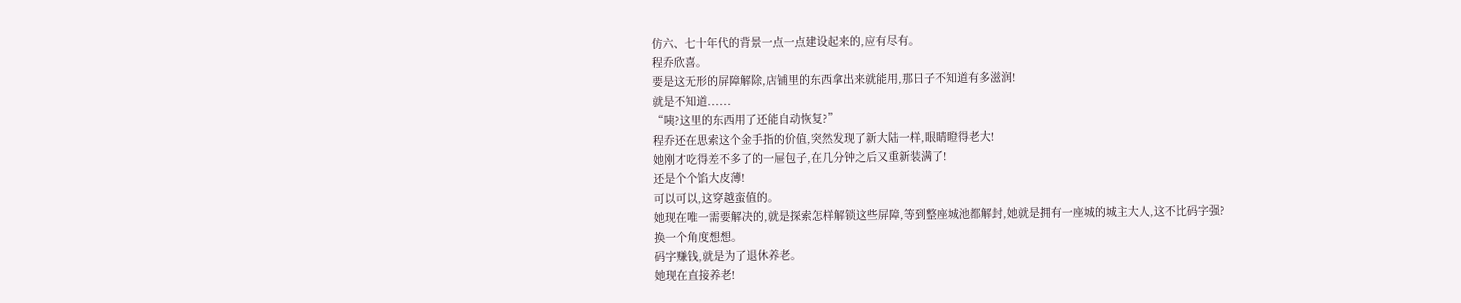仿六、七十年代的背景一点一点建设起来的,应有尽有。
程乔欣喜。
要是这无形的屏障解除,店铺里的东西拿出来就能用,那日子不知道有多滋润!
就是不知道......
“咦?这里的东西用了还能自动恢复?”
程乔还在思索这个金手指的价值,突然发现了新大陆一样,眼睛瞪得老大!
她刚才吃得差不多了的一屉包子,在几分钟之后又重新装满了!
还是个个馅大皮薄!
可以可以,这穿越蛮值的。
她现在唯一需要解决的,就是探索怎样解锁这些屏障,等到整座城池都解封,她就是拥有一座城的城主大人,这不比码字强?
换一个角度想想。
码字赚钱,就是为了退休养老。
她现在直接养老!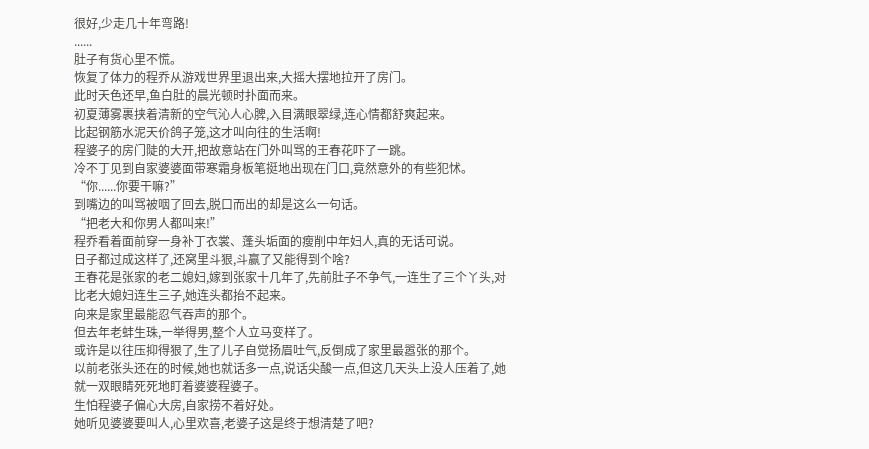很好,少走几十年弯路!
......
肚子有货心里不慌。
恢复了体力的程乔从游戏世界里退出来,大摇大摆地拉开了房门。
此时天色还早,鱼白肚的晨光顿时扑面而来。
初夏薄雾裹挟着清新的空气沁人心脾,入目满眼翠绿,连心情都舒爽起来。
比起钢筋水泥天价鸽子笼,这才叫向往的生活啊!
程婆子的房门陡的大开,把故意站在门外叫骂的王春花吓了一跳。
冷不丁见到自家婆婆面带寒霜身板笔挺地出现在门口,竟然意外的有些犯怵。
“你......你要干嘛?”
到嘴边的叫骂被咽了回去,脱口而出的却是这么一句话。
“把老大和你男人都叫来!”
程乔看着面前穿一身补丁衣裳、蓬头垢面的瘦削中年妇人,真的无话可说。
日子都过成这样了,还窝里斗狠,斗赢了又能得到个啥?
王春花是张家的老二媳妇,嫁到张家十几年了,先前肚子不争气,一连生了三个丫头,对比老大媳妇连生三子,她连头都抬不起来。
向来是家里最能忍气吞声的那个。
但去年老蚌生珠,一举得男,整个人立马变样了。
或许是以往压抑得狠了,生了儿子自觉扬眉吐气,反倒成了家里最嚣张的那个。
以前老张头还在的时候,她也就话多一点,说话尖酸一点,但这几天头上没人压着了,她就一双眼睛死死地盯着婆婆程婆子。
生怕程婆子偏心大房,自家捞不着好处。
她听见婆婆要叫人,心里欢喜,老婆子这是终于想清楚了吧?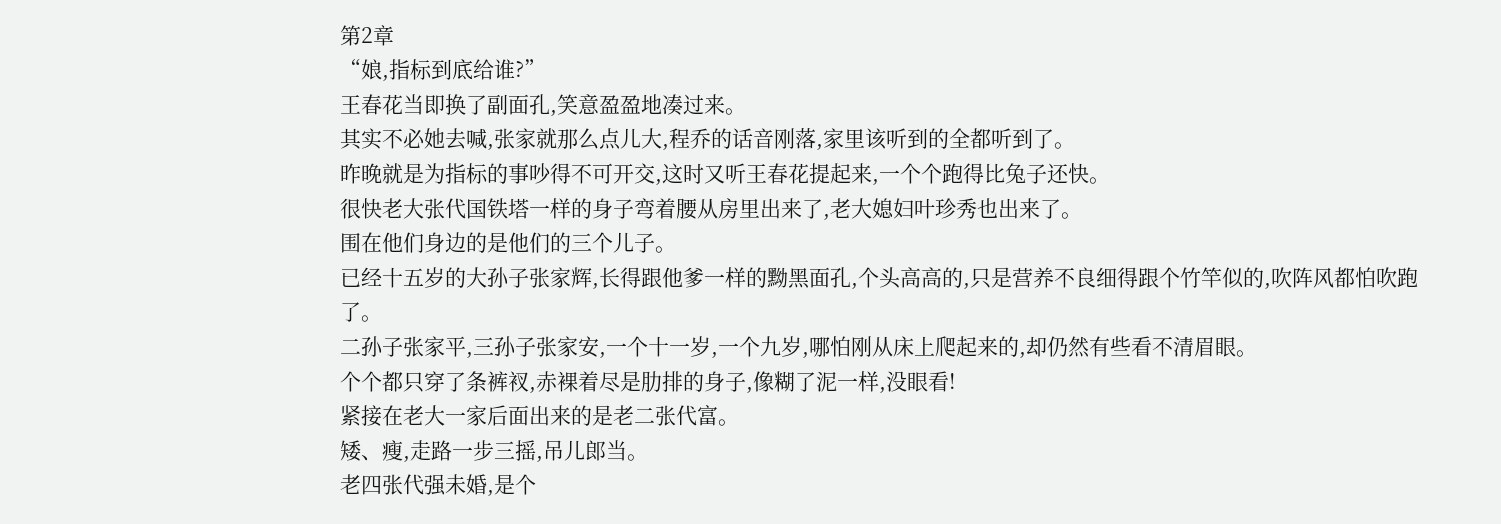第2章
“娘,指标到底给谁?”
王春花当即换了副面孔,笑意盈盈地凑过来。
其实不必她去喊,张家就那么点儿大,程乔的话音刚落,家里该听到的全都听到了。
昨晚就是为指标的事吵得不可开交,这时又听王春花提起来,一个个跑得比兔子还快。
很快老大张代国铁塔一样的身子弯着腰从房里出来了,老大媳妇叶珍秀也出来了。
围在他们身边的是他们的三个儿子。
已经十五岁的大孙子张家辉,长得跟他爹一样的黝黑面孔,个头高高的,只是营养不良细得跟个竹竿似的,吹阵风都怕吹跑了。
二孙子张家平,三孙子张家安,一个十一岁,一个九岁,哪怕刚从床上爬起来的,却仍然有些看不清眉眼。
个个都只穿了条裤衩,赤裸着尽是肋排的身子,像糊了泥一样,没眼看!
紧接在老大一家后面出来的是老二张代富。
矮、瘦,走路一步三摇,吊儿郎当。
老四张代强未婚,是个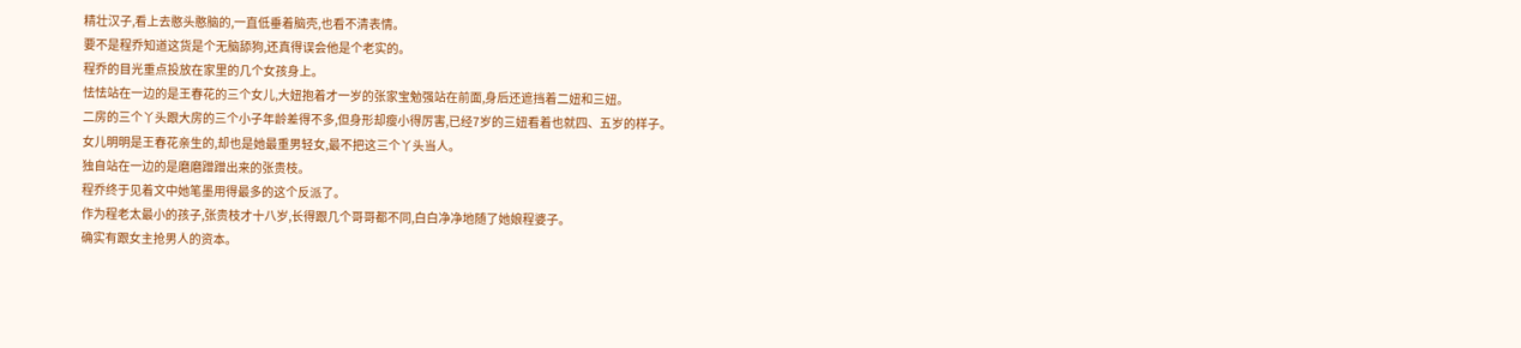精壮汉子,看上去憨头憨脑的,一直低垂着脑壳,也看不清表情。
要不是程乔知道这货是个无脑舔狗,还真得误会他是个老实的。
程乔的目光重点投放在家里的几个女孩身上。
怯怯站在一边的是王春花的三个女儿,大妞抱着才一岁的张家宝勉强站在前面,身后还遮挡着二妞和三妞。
二房的三个丫头跟大房的三个小子年龄差得不多,但身形却瘦小得厉害,已经7岁的三妞看着也就四、五岁的样子。
女儿明明是王春花亲生的,却也是她最重男轻女,最不把这三个丫头当人。
独自站在一边的是磨磨蹭蹭出来的张贵枝。
程乔终于见着文中她笔墨用得最多的这个反派了。
作为程老太最小的孩子,张贵枝才十八岁,长得跟几个哥哥都不同,白白净净地随了她娘程婆子。
确实有跟女主抢男人的资本。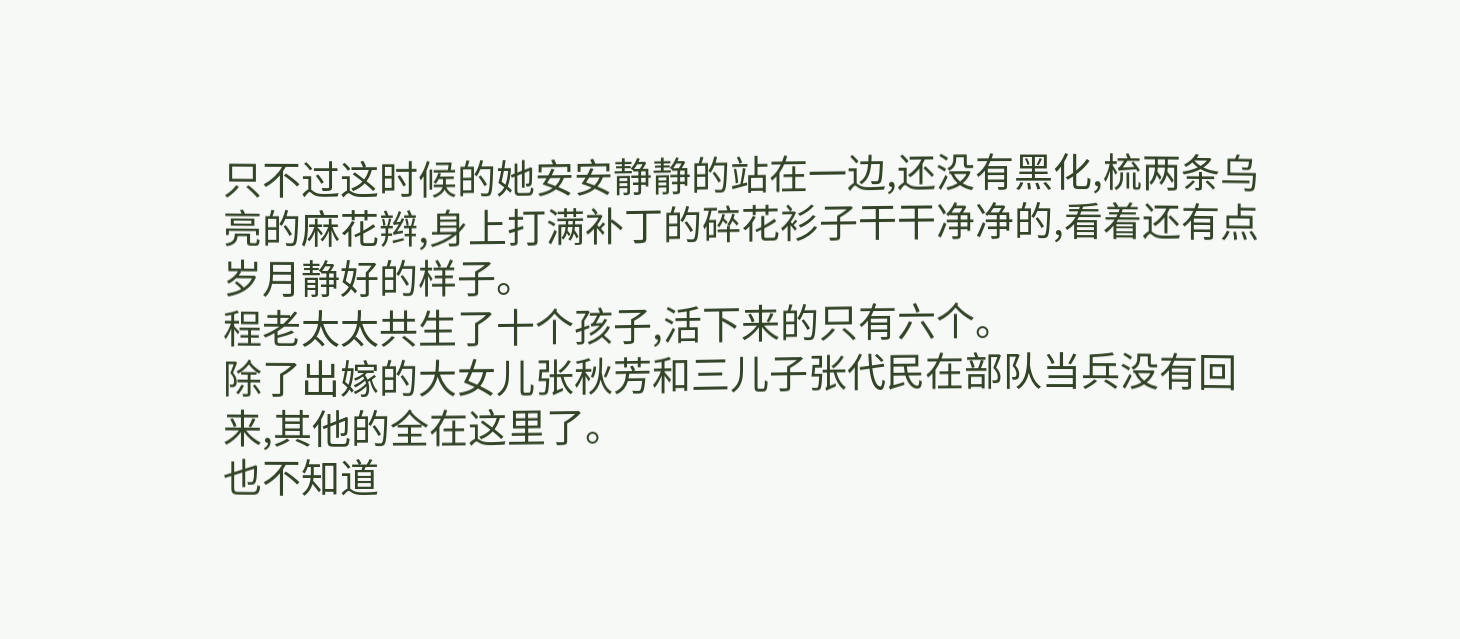只不过这时候的她安安静静的站在一边,还没有黑化,梳两条乌亮的麻花辫,身上打满补丁的碎花衫子干干净净的,看着还有点岁月静好的样子。
程老太太共生了十个孩子,活下来的只有六个。
除了出嫁的大女儿张秋芳和三儿子张代民在部队当兵没有回来,其他的全在这里了。
也不知道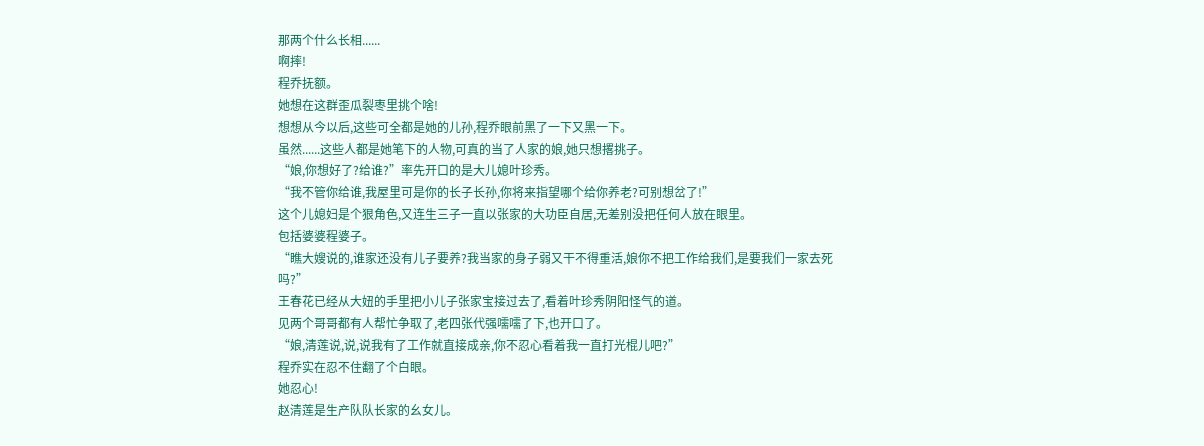那两个什么长相......
啊摔!
程乔抚额。
她想在这群歪瓜裂枣里挑个啥!
想想从今以后,这些可全都是她的儿孙,程乔眼前黑了一下又黑一下。
虽然......这些人都是她笔下的人物,可真的当了人家的娘,她只想撂挑子。
“娘,你想好了?给谁?”率先开口的是大儿媳叶珍秀。
“我不管你给谁,我屋里可是你的长子长孙,你将来指望哪个给你养老?可别想岔了!”
这个儿媳妇是个狠角色,又连生三子一直以张家的大功臣自居,无差别没把任何人放在眼里。
包括婆婆程婆子。
“瞧大嫂说的,谁家还没有儿子要养?我当家的身子弱又干不得重活,娘你不把工作给我们,是要我们一家去死吗?”
王春花已经从大妞的手里把小儿子张家宝接过去了,看着叶珍秀阴阳怪气的道。
见两个哥哥都有人帮忙争取了,老四张代强嚅嚅了下,也开口了。
“娘,清莲说,说,说我有了工作就直接成亲,你不忍心看着我一直打光棍儿吧?”
程乔实在忍不住翻了个白眼。
她忍心!
赵清莲是生产队队长家的幺女儿。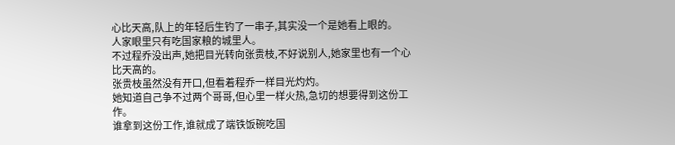心比天高,队上的年轻后生钓了一串子,其实没一个是她看上眼的。
人家眼里只有吃国家粮的城里人。
不过程乔没出声,她把目光转向张贵枝,不好说别人,她家里也有一个心比天高的。
张贵枝虽然没有开口,但看着程乔一样目光灼灼。
她知道自己争不过两个哥哥,但心里一样火热,急切的想要得到这份工作。
谁拿到这份工作,谁就成了端铁饭碗吃国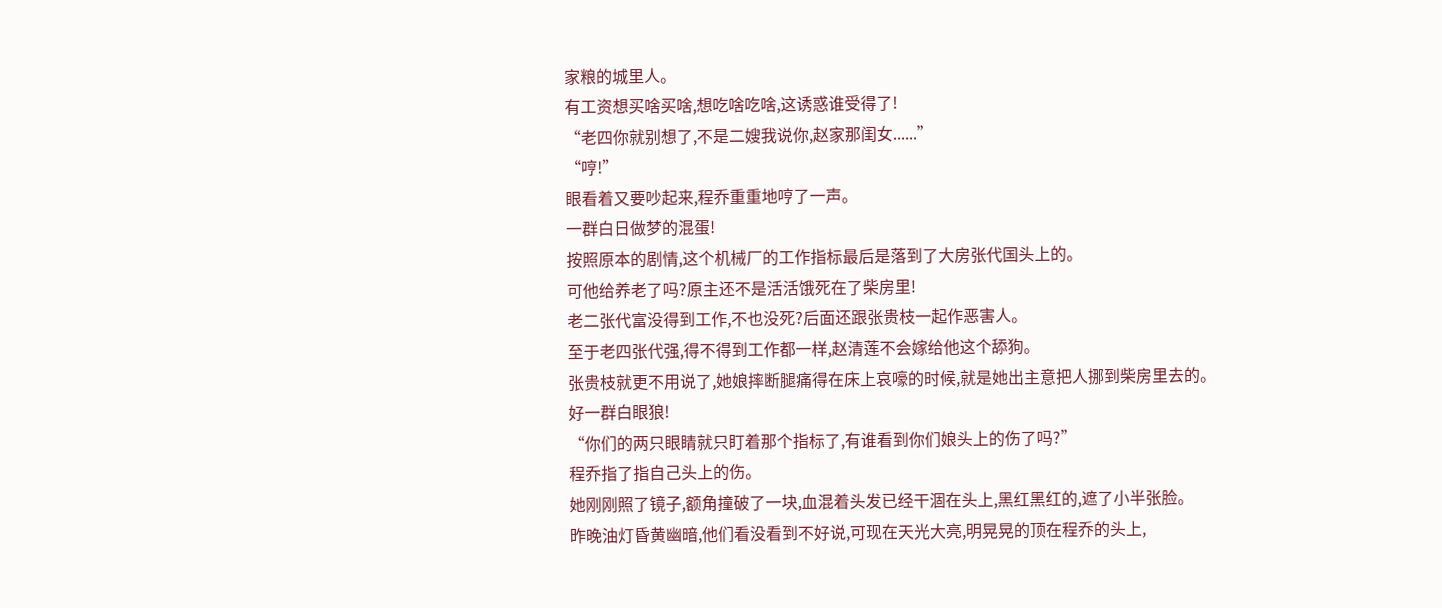家粮的城里人。
有工资想买啥买啥,想吃啥吃啥,这诱惑谁受得了!
“老四你就别想了,不是二嫂我说你,赵家那闺女......”
“哼!”
眼看着又要吵起来,程乔重重地哼了一声。
一群白日做梦的混蛋!
按照原本的剧情,这个机械厂的工作指标最后是落到了大房张代国头上的。
可他给养老了吗?原主还不是活活饿死在了柴房里!
老二张代富没得到工作,不也没死?后面还跟张贵枝一起作恶害人。
至于老四张代强,得不得到工作都一样,赵清莲不会嫁给他这个舔狗。
张贵枝就更不用说了,她娘摔断腿痛得在床上哀嚎的时候,就是她出主意把人挪到柴房里去的。
好一群白眼狼!
“你们的两只眼睛就只盯着那个指标了,有谁看到你们娘头上的伤了吗?”
程乔指了指自己头上的伤。
她刚刚照了镜子,额角撞破了一块,血混着头发已经干涸在头上,黑红黑红的,遮了小半张脸。
昨晚油灯昏黄幽暗,他们看没看到不好说,可现在天光大亮,明晃晃的顶在程乔的头上,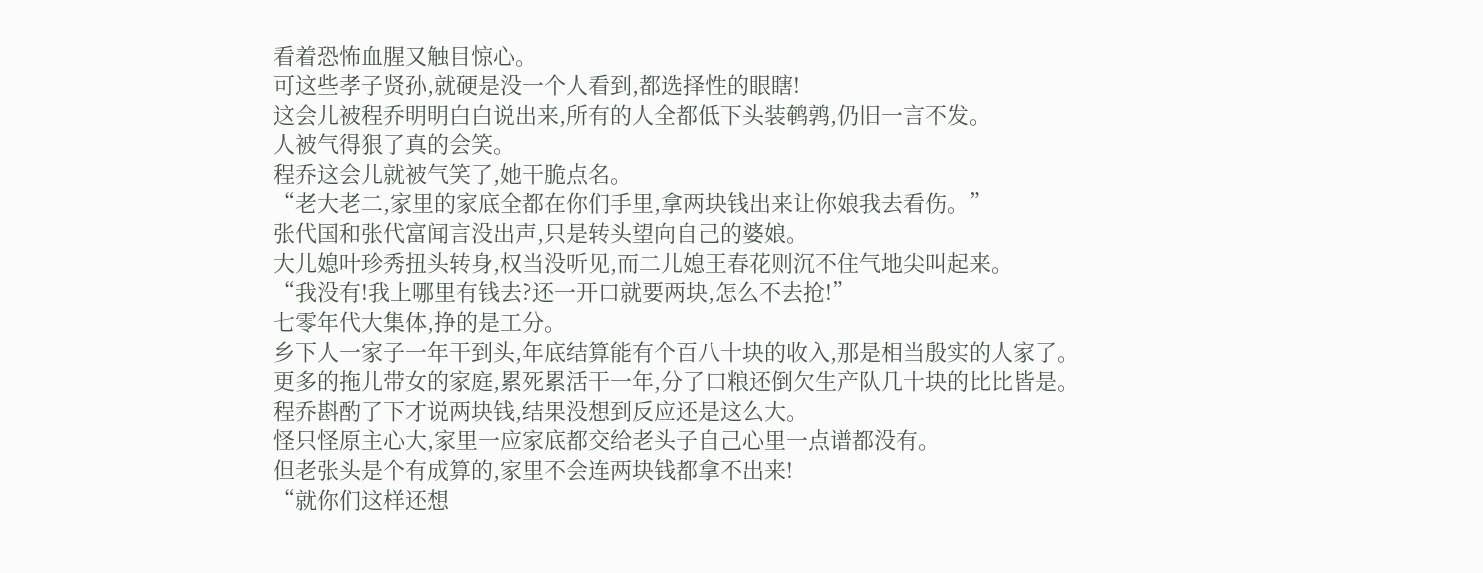看着恐怖血腥又触目惊心。
可这些孝子贤孙,就硬是没一个人看到,都选择性的眼瞎!
这会儿被程乔明明白白说出来,所有的人全都低下头装鹌鹑,仍旧一言不发。
人被气得狠了真的会笑。
程乔这会儿就被气笑了,她干脆点名。
“老大老二,家里的家底全都在你们手里,拿两块钱出来让你娘我去看伤。”
张代国和张代富闻言没出声,只是转头望向自己的婆娘。
大儿媳叶珍秀扭头转身,权当没听见,而二儿媳王春花则沉不住气地尖叫起来。
“我没有!我上哪里有钱去?还一开口就要两块,怎么不去抢!”
七零年代大集体,挣的是工分。
乡下人一家子一年干到头,年底结算能有个百八十块的收入,那是相当殷实的人家了。
更多的拖儿带女的家庭,累死累活干一年,分了口粮还倒欠生产队几十块的比比皆是。
程乔斟酌了下才说两块钱,结果没想到反应还是这么大。
怪只怪原主心大,家里一应家底都交给老头子自己心里一点谱都没有。
但老张头是个有成算的,家里不会连两块钱都拿不出来!
“就你们这样还想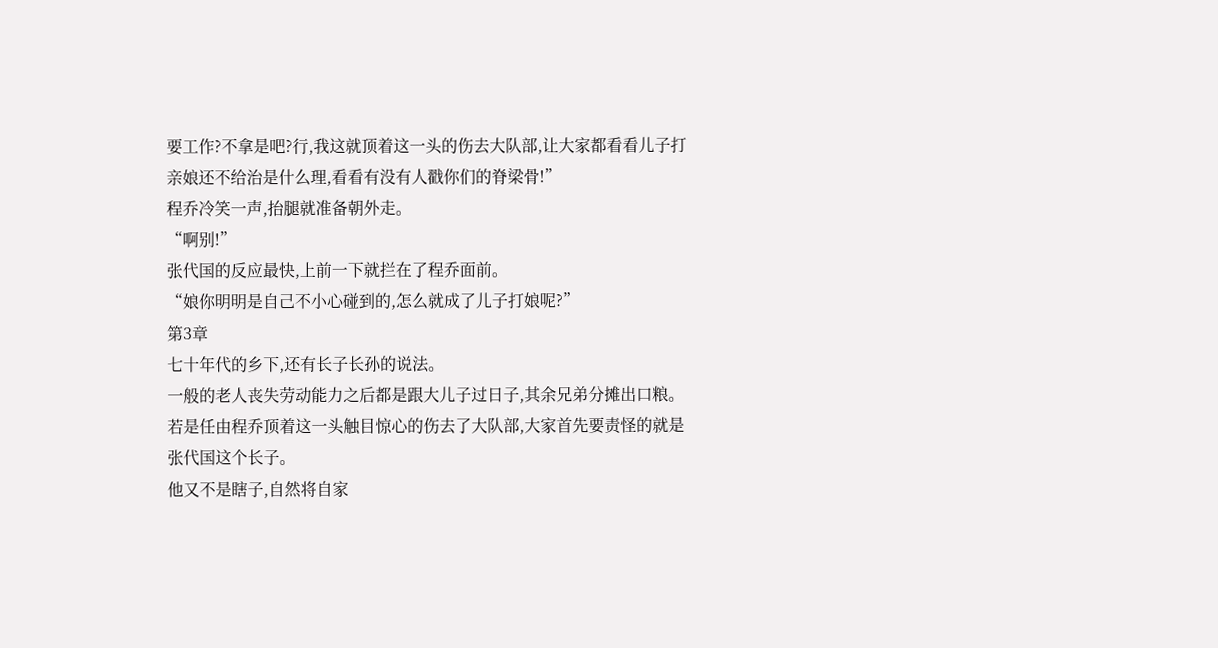要工作?不拿是吧?行,我这就顶着这一头的伤去大队部,让大家都看看儿子打亲娘还不给治是什么理,看看有没有人戳你们的脊梁骨!”
程乔冷笑一声,抬腿就准备朝外走。
“啊别!”
张代国的反应最快,上前一下就拦在了程乔面前。
“娘你明明是自己不小心碰到的,怎么就成了儿子打娘呢?”
第3章
七十年代的乡下,还有长子长孙的说法。
一般的老人丧失劳动能力之后都是跟大儿子过日子,其余兄弟分摊出口粮。
若是任由程乔顶着这一头触目惊心的伤去了大队部,大家首先要责怪的就是张代国这个长子。
他又不是瞎子,自然将自家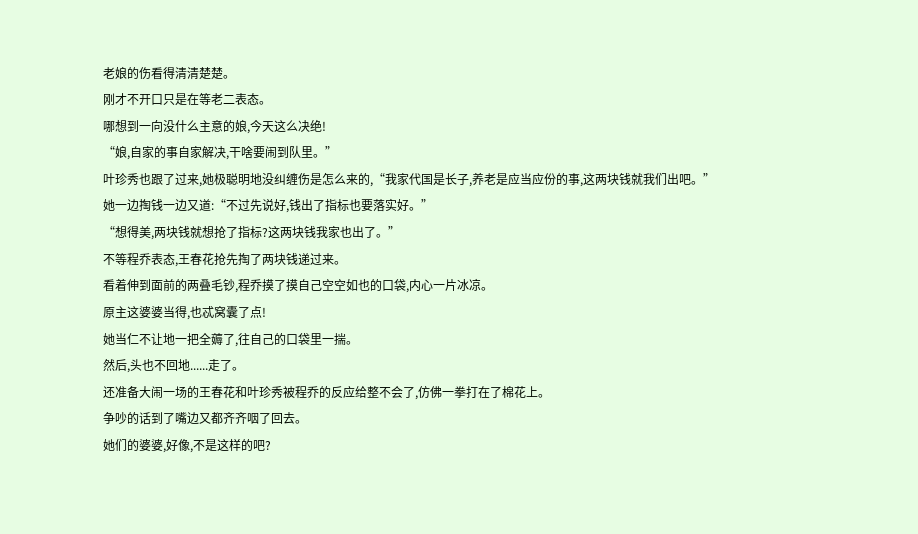老娘的伤看得清清楚楚。
刚才不开口只是在等老二表态。
哪想到一向没什么主意的娘,今天这么决绝!
“娘,自家的事自家解决,干啥要闹到队里。”
叶珍秀也跟了过来,她极聪明地没纠缠伤是怎么来的,“我家代国是长子,养老是应当应份的事,这两块钱就我们出吧。”
她一边掏钱一边又道:“不过先说好,钱出了指标也要落实好。”
“想得美,两块钱就想抢了指标?这两块钱我家也出了。”
不等程乔表态,王春花抢先掏了两块钱递过来。
看着伸到面前的两叠毛钞,程乔摸了摸自己空空如也的口袋,内心一片冰凉。
原主这婆婆当得,也忒窝囊了点!
她当仁不让地一把全薅了,往自己的口袋里一揣。
然后,头也不回地......走了。
还准备大闹一场的王春花和叶珍秀被程乔的反应给整不会了,仿佛一拳打在了棉花上。
争吵的话到了嘴边又都齐齐咽了回去。
她们的婆婆,好像,不是这样的吧?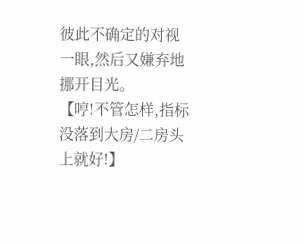彼此不确定的对视一眼,然后又嫌弃地挪开目光。
【哼!不管怎样,指标没落到大房/二房头上就好!】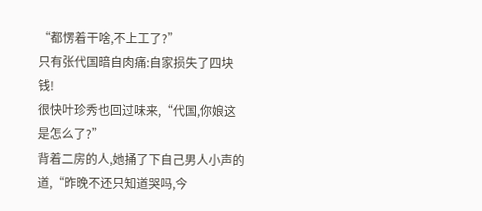“都愣着干啥,不上工了?”
只有张代国暗自肉痛:自家损失了四块钱!
很快叶珍秀也回过味来,“代国,你娘这是怎么了?”
背着二房的人,她捅了下自己男人小声的道,“昨晚不还只知道哭吗,今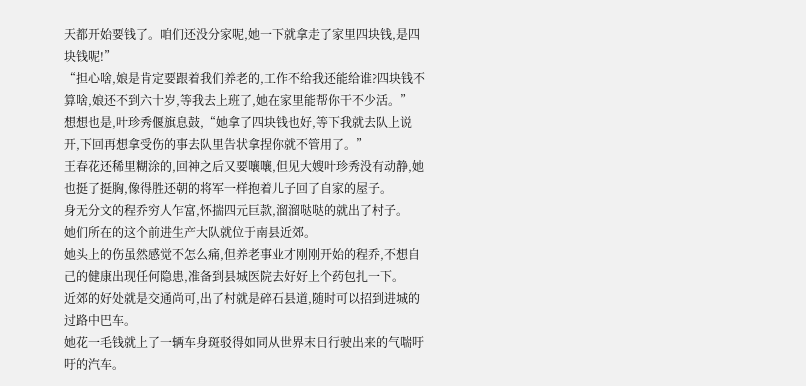天都开始要钱了。咱们还没分家呢,她一下就拿走了家里四块钱,是四块钱呢!”
“担心啥,娘是肯定要跟着我们养老的,工作不给我还能给谁?四块钱不算啥,娘还不到六十岁,等我去上班了,她在家里能帮你干不少活。”
想想也是,叶珍秀偃旗息鼓,“她拿了四块钱也好,等下我就去队上说开,下回再想拿受伤的事去队里告状拿捏你就不管用了。”
王春花还稀里糊涂的,回神之后又要嚷嚷,但见大嫂叶珍秀没有动静,她也挺了挺胸,像得胜还朝的将军一样抱着儿子回了自家的屋子。
身无分文的程乔穷人乍富,怀揣四元巨款,溜溜哒哒的就出了村子。
她们所在的这个前进生产大队就位于南县近郊。
她头上的伤虽然感觉不怎么痛,但养老事业才刚刚开始的程乔,不想自己的健康出现任何隐患,准备到县城医院去好好上个药包扎一下。
近郊的好处就是交通尚可,出了村就是碎石县道,随时可以招到进城的过路中巴车。
她花一毛钱就上了一辆车身斑驳得如同从世界末日行驶出来的气喘吁吁的汽车。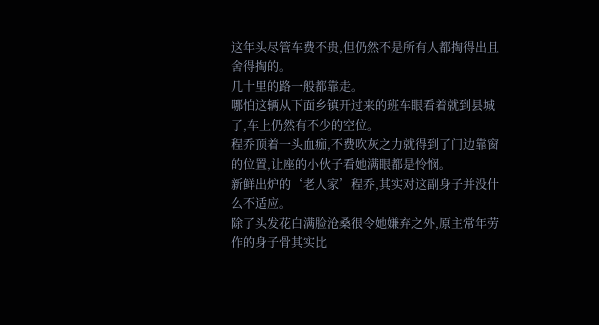这年头尽管车费不贵,但仍然不是所有人都掏得出且舍得掏的。
几十里的路一般都靠走。
哪怕这辆从下面乡镇开过来的班车眼看着就到县城了,车上仍然有不少的空位。
程乔顶着一头血痂,不费吹灰之力就得到了门边靠窗的位置,让座的小伙子看她满眼都是怜悯。
新鲜出炉的‘老人家’程乔,其实对这副身子并没什么不适应。
除了头发花白满脸沧桑很令她嫌弃之外,原主常年劳作的身子骨其实比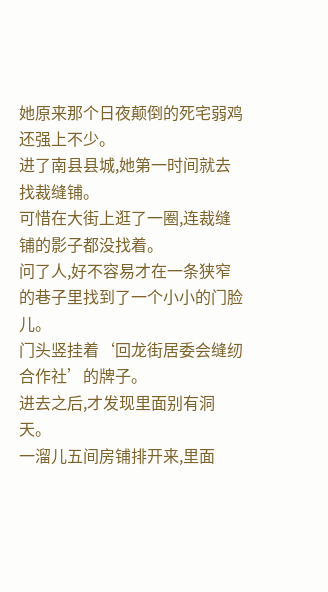她原来那个日夜颠倒的死宅弱鸡还强上不少。
进了南县县城,她第一时间就去找裁缝铺。
可惜在大街上逛了一圈,连裁缝铺的影子都没找着。
问了人,好不容易才在一条狭窄的巷子里找到了一个小小的门脸儿。
门头竖挂着‘回龙街居委会缝纫合作社’的牌子。
进去之后,才发现里面别有洞天。
一溜儿五间房铺排开来,里面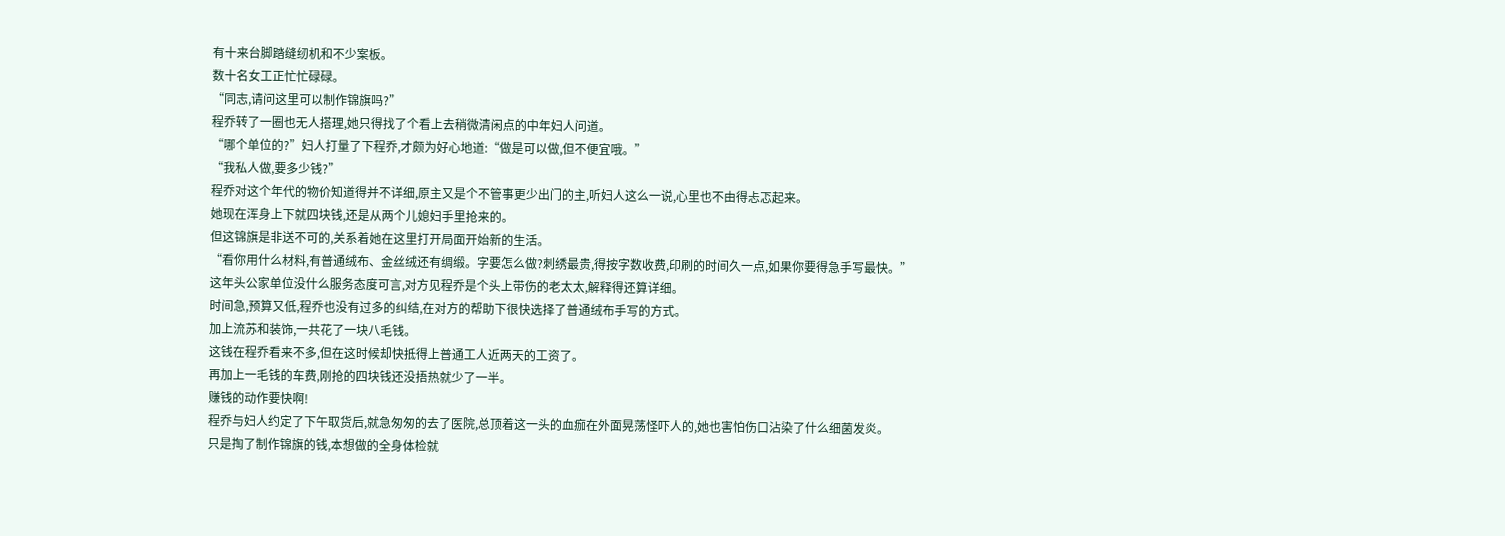有十来台脚踏缝纫机和不少案板。
数十名女工正忙忙碌碌。
“同志,请问这里可以制作锦旗吗?”
程乔转了一圈也无人搭理,她只得找了个看上去稍微清闲点的中年妇人问道。
“哪个单位的?”妇人打量了下程乔,才颇为好心地道:“做是可以做,但不便宜哦。”
“我私人做,要多少钱?”
程乔对这个年代的物价知道得并不详细,原主又是个不管事更少出门的主,听妇人这么一说,心里也不由得忐忑起来。
她现在浑身上下就四块钱,还是从两个儿媳妇手里抢来的。
但这锦旗是非送不可的,关系着她在这里打开局面开始新的生活。
“看你用什么材料,有普通绒布、金丝绒还有绸缎。字要怎么做?刺绣最贵,得按字数收费,印刷的时间久一点,如果你要得急手写最快。”
这年头公家单位没什么服务态度可言,对方见程乔是个头上带伤的老太太,解释得还算详细。
时间急,预算又低,程乔也没有过多的纠结,在对方的帮助下很快选择了普通绒布手写的方式。
加上流苏和装饰,一共花了一块八毛钱。
这钱在程乔看来不多,但在这时候却快抵得上普通工人近两天的工资了。
再加上一毛钱的车费,刚抢的四块钱还没捂热就少了一半。
赚钱的动作要快啊!
程乔与妇人约定了下午取货后,就急匆匆的去了医院,总顶着这一头的血痂在外面晃荡怪吓人的,她也害怕伤口沾染了什么细菌发炎。
只是掏了制作锦旗的钱,本想做的全身体检就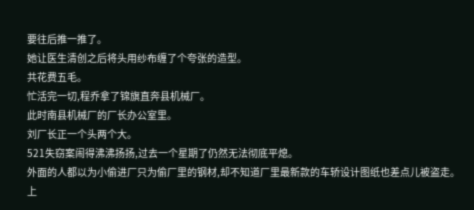要往后推一推了。
她让医生清创之后将头用纱布缠了个夸张的造型。
共花费五毛。
忙活完一切,程乔拿了锦旗直奔县机械厂。
此时南县机械厂的厂长办公室里。
刘厂长正一个头两个大。
521失窃案闹得沸沸扬扬,过去一个星期了仍然无法彻底平熄。
外面的人都以为小偷进厂只为偷厂里的钢材,却不知道厂里最新款的车轿设计图纸也差点儿被盗走。
上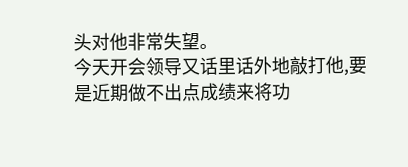头对他非常失望。
今天开会领导又话里话外地敲打他,要是近期做不出点成绩来将功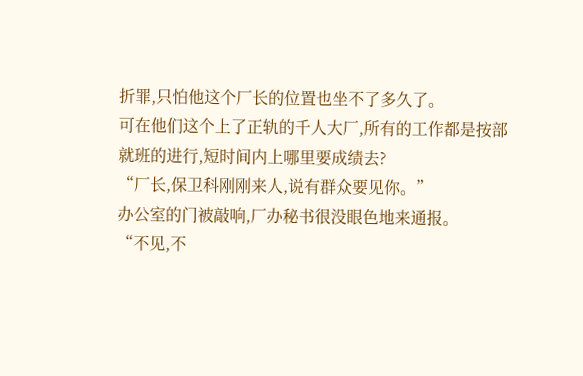折罪,只怕他这个厂长的位置也坐不了多久了。
可在他们这个上了正轨的千人大厂,所有的工作都是按部就班的进行,短时间内上哪里要成绩去?
“厂长,保卫科刚刚来人,说有群众要见你。”
办公室的门被敲响,厂办秘书很没眼色地来通报。
“不见,不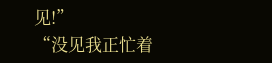见!”
“没见我正忙着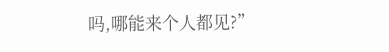吗,哪能来个人都见?”